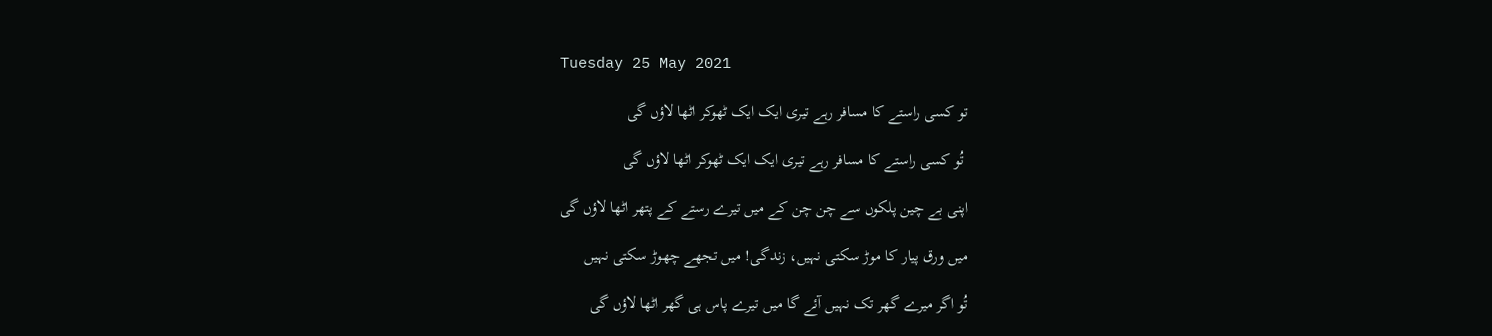Tuesday 25 May 2021

تو کسی راستے کا مسافر رہے تیری ایک ایک ٹھوکر اٹھا لاؤں گی

 تُو کسی راستے کا مسافر رہے تیری ایک ایک ٹھوکر اٹھا لاؤں گی

اپنی بے چین پلکوں سے چن چن کے میں تیرے رستے کے پتھر اٹھا لاؤں گی

میں ورق پیار کا موڑ سکتی نہیں، زندگی! میں تجھے چھوڑ سکتی نہیں

تُو اگر میرے گھر تک نہیں آئے گا میں تیرے پاس ہی گھر اٹھا لاؤں گی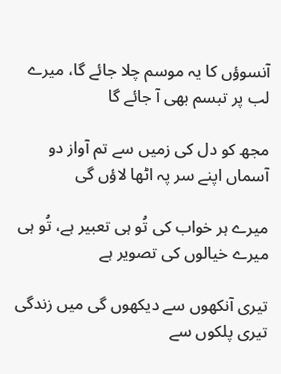آنسوؤں کا یہ موسم چلا جائے گا، میرے لب پر تبسم بھی آ جائے گا

مجھ کو دل کی زمیں سے تم آواز دو آسماں اپنے سر پہ اٹھا لاؤں گی

میرے ہر خواب کی تُو ہی تعبیر ہے، تُو ہی میرے خیالوں کی تصویر ہے

تیری آنکھوں سے دیکھوں گی میں زندگی تیری پلکوں سے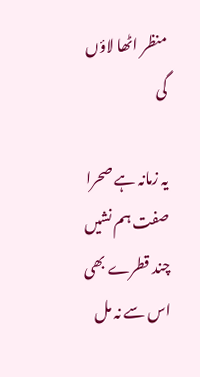منظر اٹھا لاؤں گی

یہ زمانہ ہے صحرا صفت ہم نشیں چند قطرے بھی اس سے نہ مل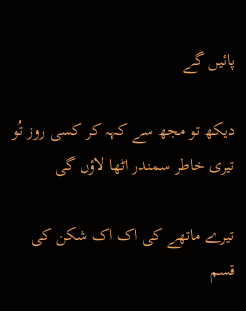پائیں گے

دیکھ تو مجھ سے کہہ کر کسی روز تُو تیری خاطر سمندر اٹھا لاؤں گی

تیرے ماتھے کی اک اک شکن کی قسم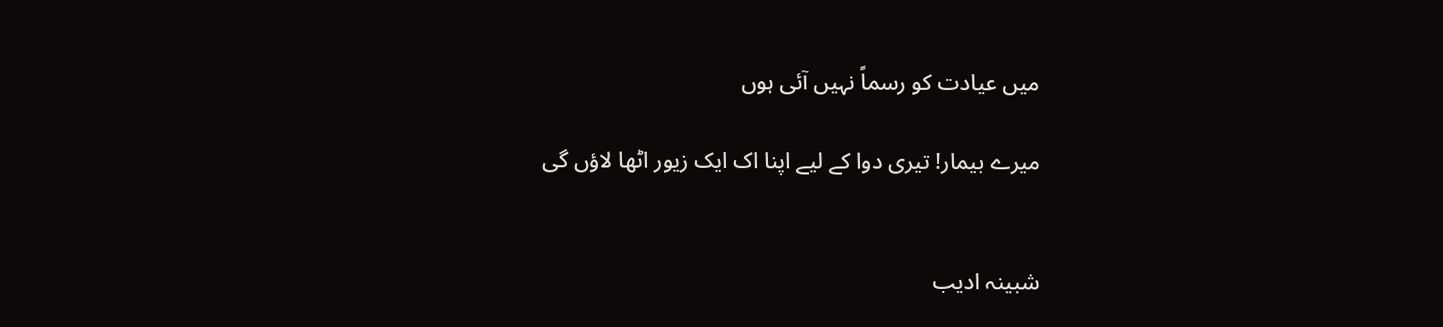میں عیادت کو رسماً نہیں آئی ہوں

میرے بیمار! تیری دوا کے لیے اپنا اک ایک زیور اٹھا لاؤں گی


شبینہ ادیب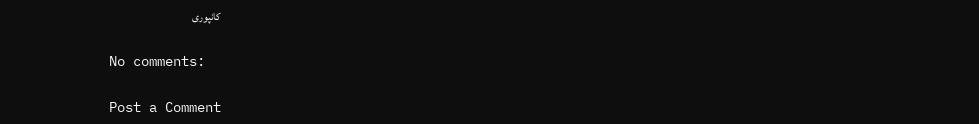کانپوری

No comments:

Post a Comment